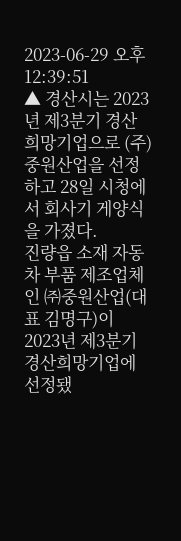2023-06-29 오후 12:39:51
▲ 경산시는 2023년 제3분기 경산희망기업으로 (주)중원산업을 선정하고 28일 시청에서 회사기 게양식을 가졌다.
진량읍 소재 자동차 부품 제조업체인 ㈜중원산업(대표 김명구)이 2023년 제3분기 경산희망기업에 선정됐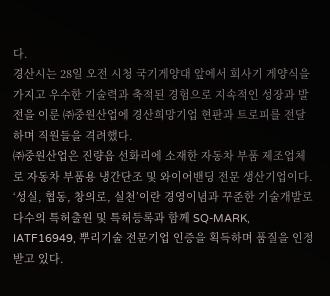다.
경산시는 28일 오전 시청 국기게양대 앞에서 회사기 게양식을 가지고 우수한 기술력과 축적된 경험으로 지속적인 성장과 발전을 이룬 ㈜중원산업에 경산희망기업 현판과 트로피를 전달하며 직원들을 격려했다.
㈜중원산업은 진량읍 선화리에 소재한 자동차 부품 제조업체로 자동차 부품용 냉간단조 및 와이어밴딩 전문 생산기업이다.
‘성실, 협동, 창의로, 실천’이란 경영이념과 꾸준한 기술개발로 다수의 특허출원 및 특허등록과 함께 SQ-MARK, IATF16949, 뿌리기술 전문기업 인증을 획득하며 품질을 인정받고 있다.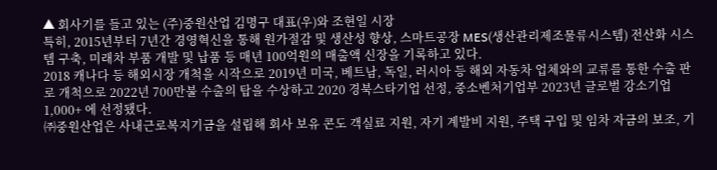▲ 회사기를 들고 있는 (주)중원산업 김명구 대표(우)와 조현일 시장
특히, 2015년부터 7년간 경영혁신을 통해 원가절감 및 생산성 향상, 스마트공장 MES(생산관리제조물류시스템) 전산화 시스템 구축, 미래차 부품 개발 및 납품 등 매년 100억원의 매출액 신장을 기록하고 있다.
2018 캐나다 등 해외시장 개척을 시작으로 2019년 미국, 베트남, 독일, 러시아 등 해외 자동차 업체와의 교류를 통한 수출 판로 개척으로 2022년 700만불 수출의 탑을 수상하고 2020 경북스타기업 선정, 중소벤처기업부 2023년 글로벌 강소기업 1,000+ 에 선정됐다.
㈜중원산업은 사내근로복지기금을 설립해 회사 보유 콘도 객실료 지원, 자기 계발비 지원, 주택 구입 및 임차 자금의 보조, 기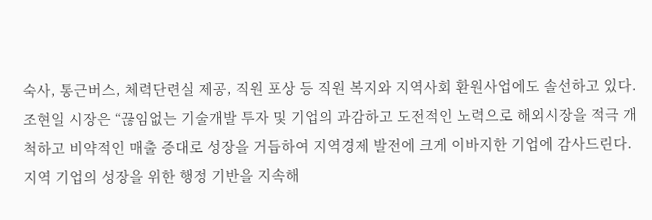숙사, 통근버스, 체력단련실 제공, 직원 포상 등 직원 복지와 지역사회 환원사업에도 솔선하고 있다.
조현일 시장은 “끊임없는 기술개발 투자 및 기업의 과감하고 도전적인 노력으로 해외시장을 적극 개척하고 비약적인 매출 증대로 성장을 거듭하여 지역경제 발전에 크게 이바지한 기업에 감사드린다. 지역 기업의 성장을 위한 행정 기반을 지속해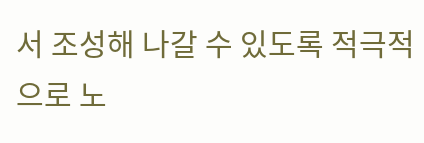서 조성해 나갈 수 있도록 적극적으로 노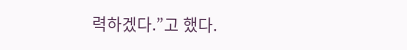력하겠다.”고 했다.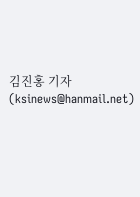김진홍 기자 (ksinews@hanmail.net)